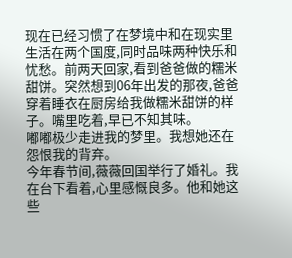现在已经习惯了在梦境中和在现实里生活在两个国度,同时品味两种快乐和忧愁。前两天回家,看到爸爸做的糯米甜饼。突然想到06年出发的那夜,爸爸穿着睡衣在厨房给我做糯米甜饼的样子。嘴里吃着,早已不知其味。
嘟嘟极少走进我的梦里。我想她还在怨恨我的背弃。
今年春节间,薇薇回国举行了婚礼。我在台下看着,心里感慨良多。他和她这些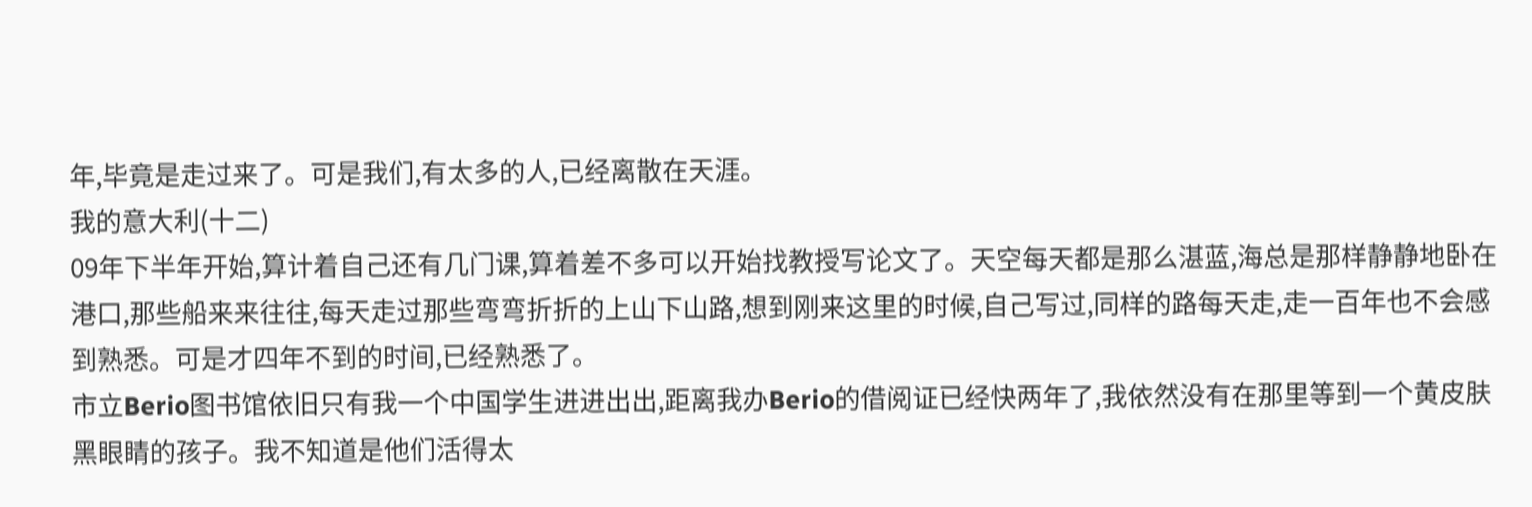年,毕竟是走过来了。可是我们,有太多的人,已经离散在天涯。
我的意大利(十二)
09年下半年开始,算计着自己还有几门课,算着差不多可以开始找教授写论文了。天空每天都是那么湛蓝,海总是那样静静地卧在港口,那些船来来往往,每天走过那些弯弯折折的上山下山路,想到刚来这里的时候,自己写过,同样的路每天走,走一百年也不会感到熟悉。可是才四年不到的时间,已经熟悉了。
市立Berio图书馆依旧只有我一个中国学生进进出出,距离我办Berio的借阅证已经快两年了,我依然没有在那里等到一个黄皮肤黑眼睛的孩子。我不知道是他们活得太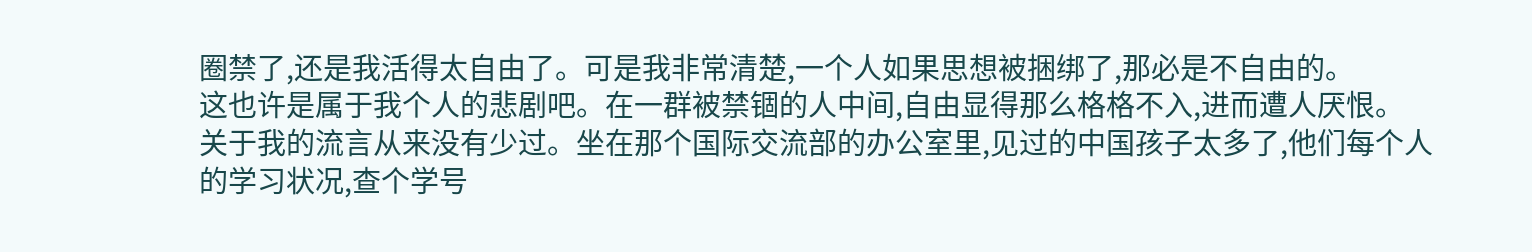圈禁了,还是我活得太自由了。可是我非常清楚,一个人如果思想被捆绑了,那必是不自由的。
这也许是属于我个人的悲剧吧。在一群被禁锢的人中间,自由显得那么格格不入,进而遭人厌恨。
关于我的流言从来没有少过。坐在那个国际交流部的办公室里,见过的中国孩子太多了,他们每个人的学习状况,查个学号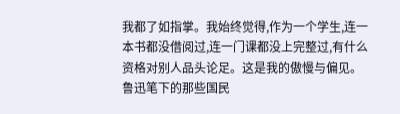我都了如指掌。我始终觉得,作为一个学生,连一本书都没借阅过,连一门课都没上完整过,有什么资格对别人品头论足。这是我的傲慢与偏见。
鲁迅笔下的那些国民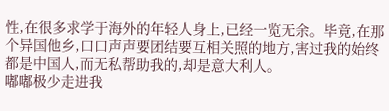性,在很多求学于海外的年轻人身上,已经一览无余。毕竟,在那个异国他乡,口口声声要团结要互相关照的地方,害过我的始终都是中国人,而无私帮助我的,却是意大利人。
嘟嘟极少走进我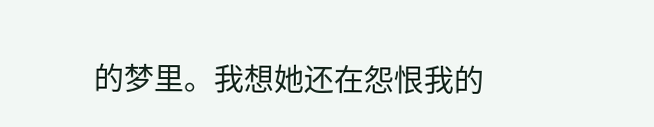的梦里。我想她还在怨恨我的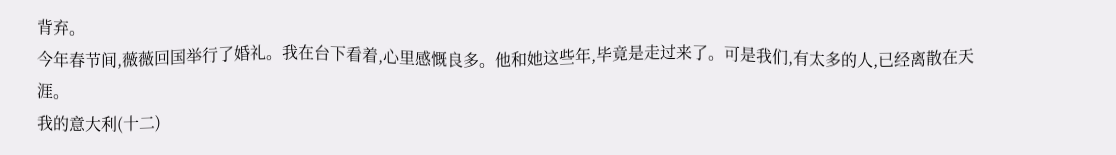背弃。
今年春节间,薇薇回国举行了婚礼。我在台下看着,心里感慨良多。他和她这些年,毕竟是走过来了。可是我们,有太多的人,已经离散在天涯。
我的意大利(十二)